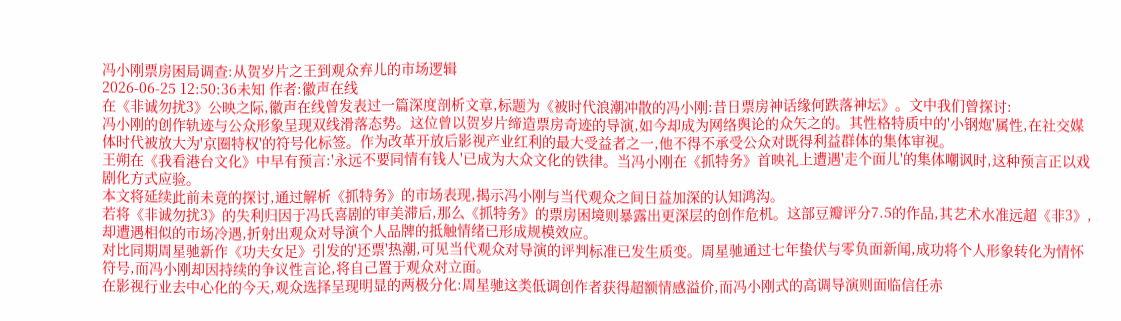冯小刚票房困局调查:从贺岁片之王到观众弃儿的市场逻辑
2026-06-25 12:50:36未知 作者:徽声在线
在《非诚勿扰3》公映之际,徽声在线曾发表过一篇深度剖析文章,标题为《被时代浪潮冲散的冯小刚:昔日票房神话缘何跌落神坛》。文中我们曾探讨:
冯小刚的创作轨迹与公众形象呈现双线滑落态势。这位曾以贺岁片缔造票房奇迹的导演,如今却成为网络舆论的众矢之的。其性格特质中的'小钢炮'属性,在社交媒体时代被放大为'京圈特权'的符号化标签。作为改革开放后影视产业红利的最大受益者之一,他不得不承受公众对既得利益群体的集体审视。
王朔在《我看港台文化》中早有预言:'永远不要同情有钱人'已成为大众文化的铁律。当冯小刚在《抓特务》首映礼上遭遇'走个面儿'的集体嘲讽时,这种预言正以戏剧化方式应验。
本文将延续此前未竟的探讨,通过解析《抓特务》的市场表现,揭示冯小刚与当代观众之间日益加深的认知鸿沟。
若将《非诚勿扰3》的失利归因于冯氏喜剧的审美滞后,那么《抓特务》的票房困境则暴露出更深层的创作危机。这部豆瓣评分7.5的作品,其艺术水准远超《非3》,却遭遇相似的市场冷遇,折射出观众对导演个人品牌的抵触情绪已形成规模效应。
对比同期周星驰新作《功夫女足》引发的'还票'热潮,可见当代观众对导演的评判标准已发生质变。周星驰通过七年蛰伏与零负面新闻,成功将个人形象转化为情怀符号,而冯小刚却因持续的争议性言论,将自己置于观众对立面。
在影视行业去中心化的今天,观众选择呈现明显的两极分化:周星驰这类低调创作者获得超额情感溢价,而冯小刚式的高调导演则面临信任赤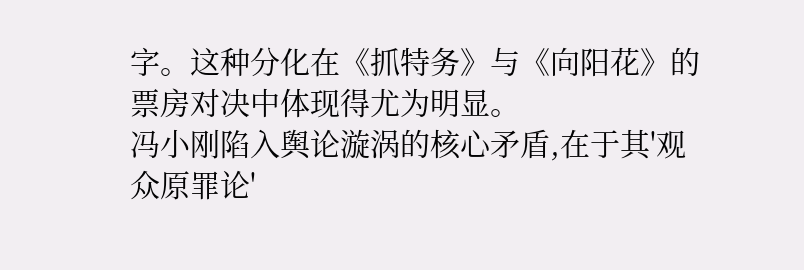字。这种分化在《抓特务》与《向阳花》的票房对决中体现得尤为明显。
冯小刚陷入舆论漩涡的核心矛盾,在于其'观众原罪论'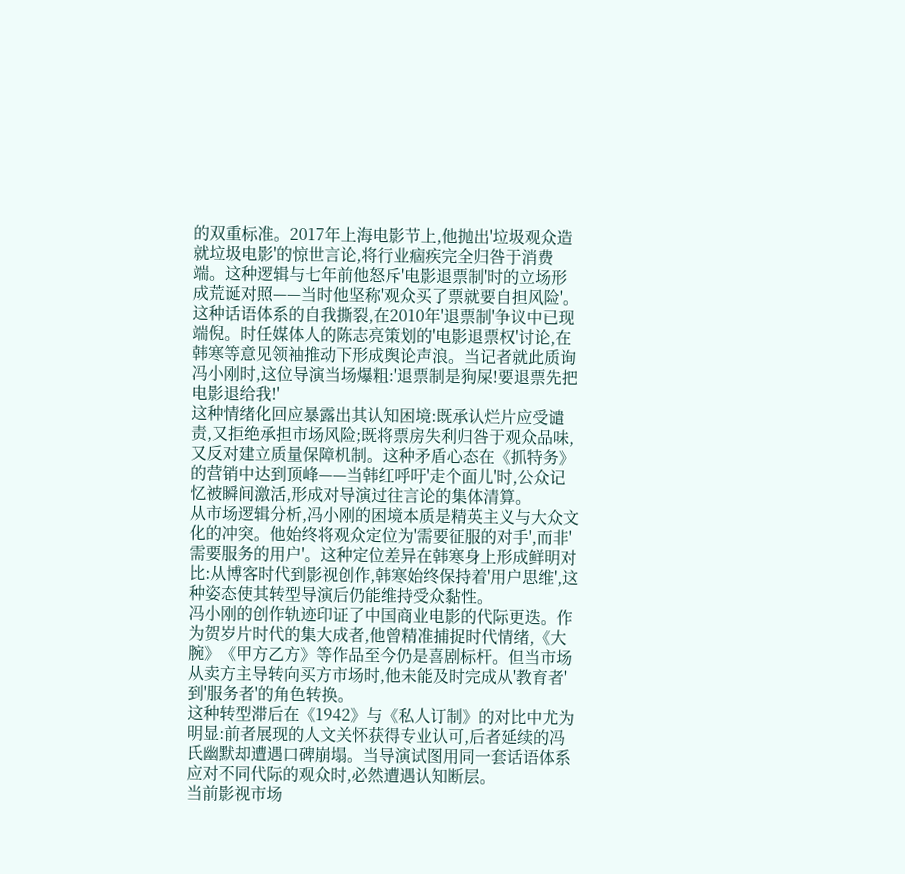的双重标准。2017年上海电影节上,他抛出'垃圾观众造就垃圾电影'的惊世言论,将行业痼疾完全归咎于消费端。这种逻辑与七年前他怒斥'电影退票制'时的立场形成荒诞对照——当时他坚称'观众买了票就要自担风险'。
这种话语体系的自我撕裂,在2010年'退票制'争议中已现端倪。时任媒体人的陈志亮策划的'电影退票权'讨论,在韩寒等意见领袖推动下形成舆论声浪。当记者就此质询冯小刚时,这位导演当场爆粗:'退票制是狗屎!要退票先把电影退给我!'
这种情绪化回应暴露出其认知困境:既承认烂片应受谴责,又拒绝承担市场风险;既将票房失利归咎于观众品味,又反对建立质量保障机制。这种矛盾心态在《抓特务》的营销中达到顶峰——当韩红呼吁'走个面儿'时,公众记忆被瞬间激活,形成对导演过往言论的集体清算。
从市场逻辑分析,冯小刚的困境本质是精英主义与大众文化的冲突。他始终将观众定位为'需要征服的对手',而非'需要服务的用户'。这种定位差异在韩寒身上形成鲜明对比:从博客时代到影视创作,韩寒始终保持着'用户思维',这种姿态使其转型导演后仍能维持受众黏性。
冯小刚的创作轨迹印证了中国商业电影的代际更迭。作为贺岁片时代的集大成者,他曾精准捕捉时代情绪,《大腕》《甲方乙方》等作品至今仍是喜剧标杆。但当市场从卖方主导转向买方市场时,他未能及时完成从'教育者'到'服务者'的角色转换。
这种转型滞后在《1942》与《私人订制》的对比中尤为明显:前者展现的人文关怀获得专业认可,后者延续的冯氏幽默却遭遇口碑崩塌。当导演试图用同一套话语体系应对不同代际的观众时,必然遭遇认知断层。
当前影视市场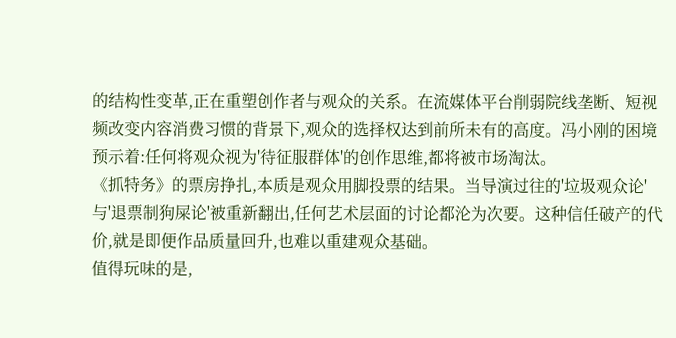的结构性变革,正在重塑创作者与观众的关系。在流媒体平台削弱院线垄断、短视频改变内容消费习惯的背景下,观众的选择权达到前所未有的高度。冯小刚的困境预示着:任何将观众视为'待征服群体'的创作思维,都将被市场淘汰。
《抓特务》的票房挣扎,本质是观众用脚投票的结果。当导演过往的'垃圾观众论'与'退票制狗屎论'被重新翻出,任何艺术层面的讨论都沦为次要。这种信任破产的代价,就是即便作品质量回升,也难以重建观众基础。
值得玩味的是,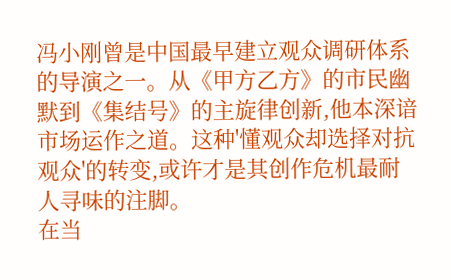冯小刚曾是中国最早建立观众调研体系的导演之一。从《甲方乙方》的市民幽默到《集结号》的主旋律创新,他本深谙市场运作之道。这种'懂观众却选择对抗观众'的转变,或许才是其创作危机最耐人寻味的注脚。
在当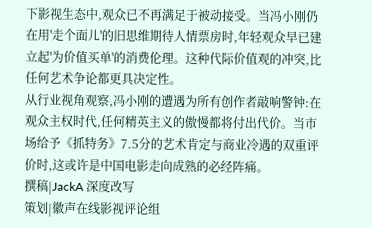下影视生态中,观众已不再满足于被动接受。当冯小刚仍在用'走个面儿'的旧思维期待人情票房时,年轻观众早已建立起'为价值买单'的消费伦理。这种代际价值观的冲突,比任何艺术争论都更具决定性。
从行业视角观察,冯小刚的遭遇为所有创作者敲响警钟:在观众主权时代,任何精英主义的傲慢都将付出代价。当市场给予《抓特务》7.5分的艺术肯定与商业冷遇的双重评价时,这或许是中国电影走向成熟的必经阵痛。
撰稿|JackA 深度改写
策划|徽声在线影视评论组